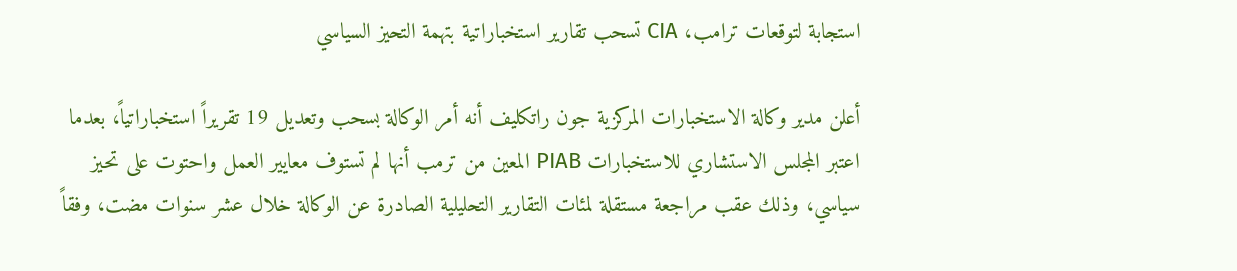استجابة لتوقعات ترامب، CIA تسحب تقارير استخباراتية بتهمة التحيز السياسي

أعلن مدير وكالة الاستخبارات المركزية جون راتكليف أنه أمر الوكالة بسحب وتعديل 19 تقريراً استخباراتياً، بعدما اعتبر المجلس الاستشاري للاستخبارات PIAB المعين من ترمب أنها لم تستوف معايير العمل واحتوت على تحيز سياسي، وذلك عقب مراجعة مستقلة لمئات التقارير التحليلية الصادرة عن الوكالة خلال عشر سنوات مضت، وفقاً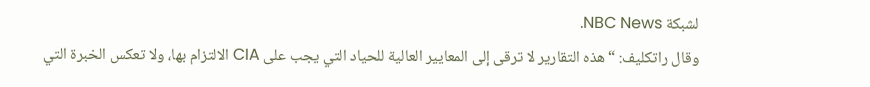لشبكة NBC News.
وقال راتكليف: “هذه التقارير لا ترقى إلى المعايير العالية للحياد التي يجب على CIA الالتزام بها، ولا تعكس الخبرة التي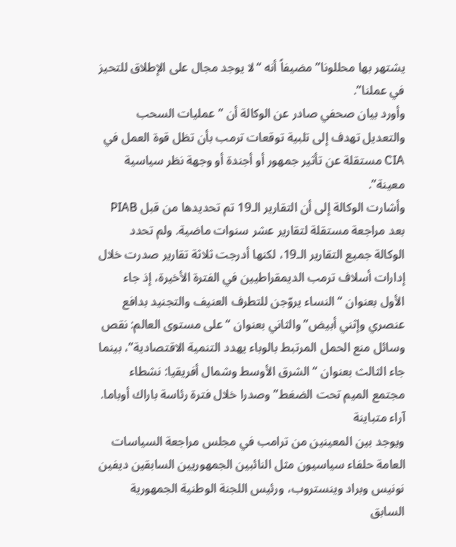يشتهر بها محللونا” مضيفاً أنه “لا يوجد مجال على الإطلاق للتحيز في عملنا”.
وأورد بيان صحفي صادر عن الوكالة أن ” عمليات السحب والتعديل تهدف إلى تلبية توقعات ترمب بأن تظل قوة العمل في CIA مستقلة عن تأثير جمهور أو أجندة أو وجهة نظر سياسية معينة”.
وأشارت الوكالة إلى أن التقارير الـ19 تم تحديدها من قبل PIAB بعد مراجعة مستقلة لتقارير عشر سنوات ماضية. ولم تحدد الوكالة جميع التقارير الـ19، لكنها أدرجت ثلاثة تقارير صدرت خلال إدارات أسلاف ترمب الديمقراطيين في الفترة الأخيرة، إذ جاء الأول بعنوان “النساء يروّجن للتطرف العنيف والتجنيد بدافع عنصري وإثني أبيض” والثاني بعنوان “على مستوى العالم: نقص وسائل منع الحمل المرتبط بالوباء يهدد التنمية الاقتصادية”، بينما جاء الثالث بعنوان “الشرق الأوسط وشمال أفريقيا: نشطاء مجتمع الميم تحت الضغط” وصدرا خلال فترة رئاسة باراك أوباما.
آراء متباينة
ويوجد بين المعينين من ترامب في مجلس مراجعة السياسات العامة حلفاء سياسيون مثل النائبين الجمهوريين السابقين ديفين نونيس وبراد وينستروب، ورئيس اللجنة الوطنية الجمهورية السابق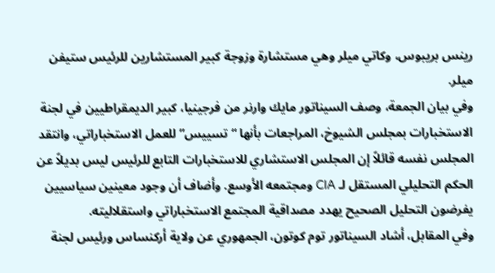رينس بريبوس، وكاتي ميلر وهي مستشارة وزوجة كبير المستشارين للرئيس ستيفن ميلر.
وفي بيان الجمعة، وصف السيناتور مايك وارنر من فرجينيا، كبير الديمقراطيين في لجنة الاستخبارات بمجلس الشيوخ، المراجعات بأنها “تسييس” للعمل الاستخباراتي، وانتقد المجلس نفسه قائلاً إن المجلس الاستشاري للاستخبارات التابع للرئيس ليس بديلاً عن الحكم التحليلي المستقل لـ CIA ومجتمعه الأوسع. وأضاف أن وجود معينين سياسيين يفرضون التحليل الصحيح يهدد مصداقية المجتمع الاستخباراتي واستقلاليته.
وفي المقابل، أشاد السيناتور توم كوتون، الجمهوري عن ولاية أركنساس ورئيس لجنة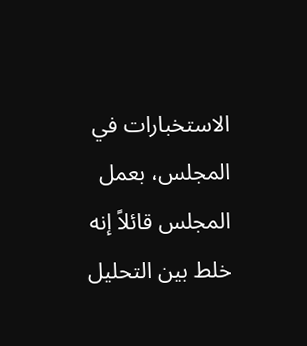الاستخبارات في المجلس، بعمل المجلس قائلاً إنه خلط بين التحليل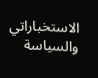الاستخباراتي والسياسة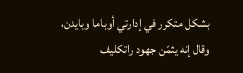بشكل متكرر في إدارتي أوباما وبايدن، وقال إنه يثمّن جهود راتكليف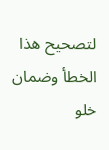لتصحيح هذا الخطأ وضمان خلو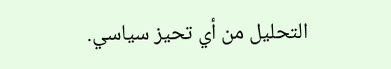التحليل من أي تحيز سياسي.